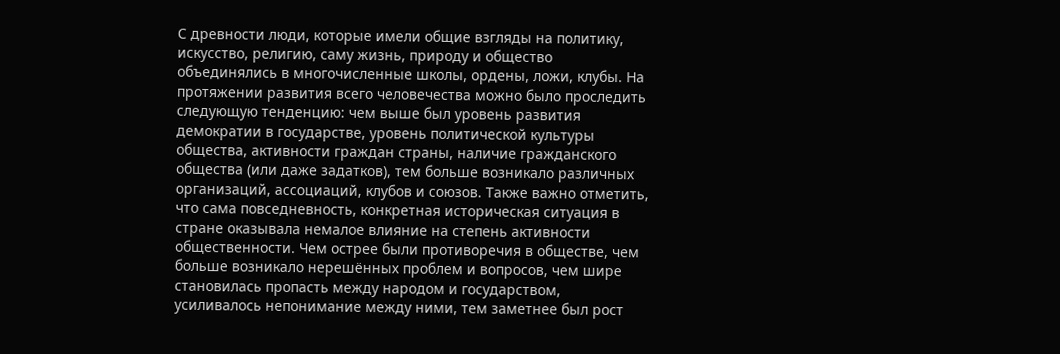С древности люди, которые имели общие взгляды на политику, искусство, религию, саму жизнь, природу и общество объединялись в многочисленные школы, ордены, ложи, клубы. На протяжении развития всего человечества можно было проследить следующую тенденцию: чем выше был уровень развития демократии в государстве, уровень политической культуры общества, активности граждан страны, наличие гражданского общества (или даже задатков), тем больше возникало различных организаций, ассоциаций, клубов и союзов. Также важно отметить, что сама повседневность, конкретная историческая ситуация в стране оказывала немалое влияние на степень активности общественности. Чем острее были противоречия в обществе, чем больше возникало нерешённых проблем и вопросов, чем шире становилась пропасть между народом и государством, усиливалось непонимание между ними, тем заметнее был рост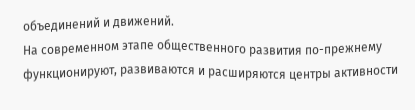объединений и движений.
На современном этапе общественного развития по-прежнему функционируют, развиваются и расширяются центры активности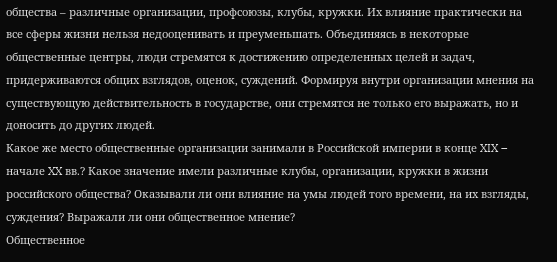общества – различные организации, профсоюзы, клубы, кружки. Их влияние практически на все сферы жизни нельзя недооценивать и преуменьшать. Объединяясь в некоторые общественные центры, люди стремятся к достижению определенных целей и задач, придерживаются общих взглядов, оценок, суждений. Формируя внутри организации мнения на существующую действительность в государстве, они стремятся не только его выражать, но и доносить до других людей.
Какое же место общественные организации занимали в Российской империи в конце XIX – начале XX вв.? Какое значение имели различные клубы, организации, кружки в жизни российского общества? Оказывали ли они влияние на умы людей того времени, на их взгляды, суждения? Выражали ли они общественное мнение?
Общественное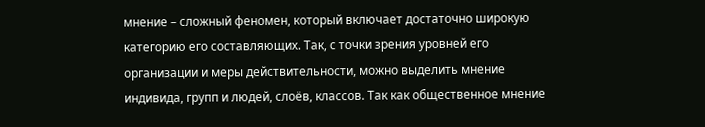мнение – сложный феномен, который включает достаточно широкую категорию его составляющих. Так, с точки зрения уровней его организации и меры действительности, можно выделить мнение индивида, групп и людей, слоёв, классов. Так как общественное мнение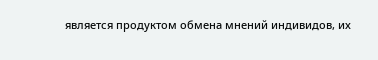является продуктом обмена мнений индивидов, их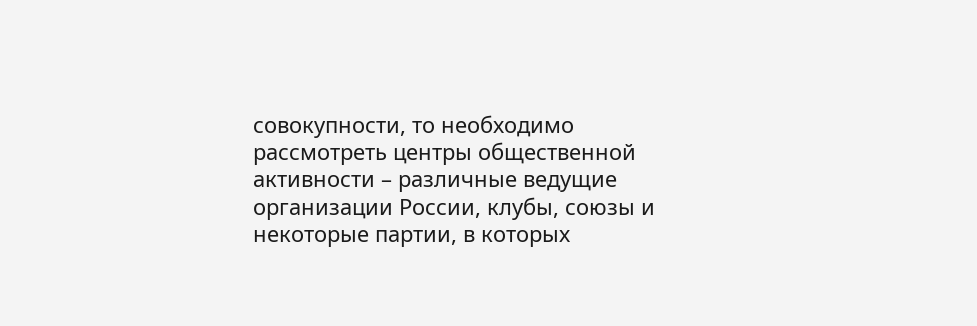совокупности, то необходимо рассмотреть центры общественной активности – различные ведущие организации России, клубы, союзы и некоторые партии, в которых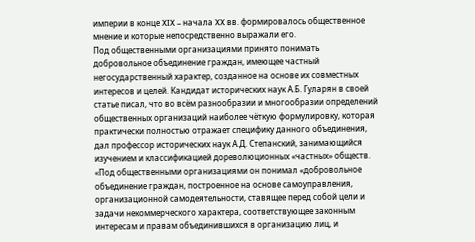империи в конце XIX – начала XX вв. формировалось общественное мнение и которые непосредственно выражали его.
Под общественными организациями принято понимать добровольное объединение граждан, имеющее частный негосударственный характер, созданное на основе их совместных интересов и целей. Кандидат исторических наук А.Б. Гуларян в своей статье писал, что во всём разнообразии и многообразии определений общественных организаций наиболее чёткую формулировку, которая практически полностью отражает специфику данного объединения, дал профессор исторических наук А.Д. Степанский, занимающийся изучением и классификацией дореволюционных «частных» обществ. «Под общественными организациями он понимал «добровольное объединение граждан, построенное на основе самоуправления, организационной самодеятельности, ставящее перед собой цели и задачи некоммерческого характера, соответствующее законным интересам и правам объединившихся в организацию лиц, и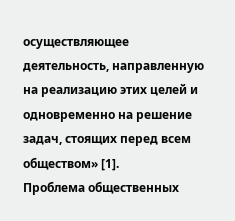осуществляющее деятельность, направленную на реализацию этих целей и одновременно на решение задач, стоящих перед всем обществом» [1].
Проблема общественных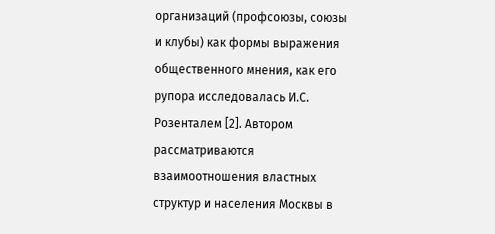организаций (профсоюзы, союзы и клубы) как формы выражения общественного мнения, как его рупора исследовалась И.С. Розенталем [2]. Автором рассматриваются взаимоотношения властных структур и населения Москвы в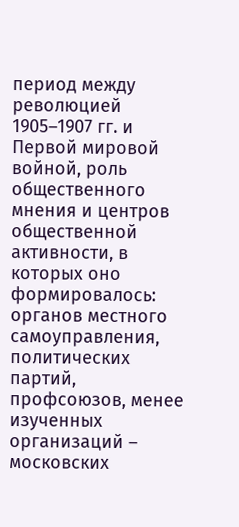период между революцией 1905–1907 гг. и Первой мировой войной, роль общественного мнения и центров общественной активности, в которых оно формировалось: органов местного самоуправления, политических партий, профсоюзов, менее изученных организаций – московских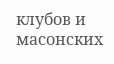клубов и масонских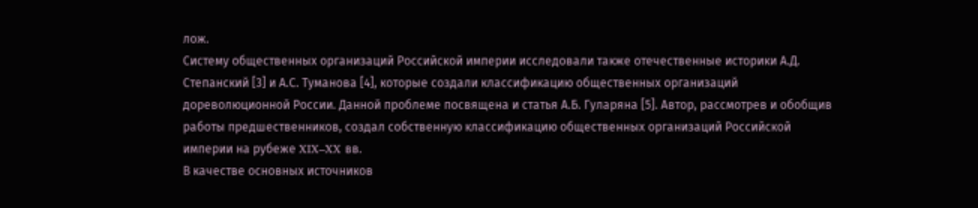лож.
Систему общественных организаций Российской империи исследовали также отечественные историки А.Д. Степанский [3] и А.С. Туманова [4], которые создали классификацию общественных организаций дореволюционной России. Данной проблеме посвящена и статья А.Б. Гуларяна [5]. Автор, рассмотрев и обобщив работы предшественников, создал собственную классификацию общественных организаций Российской империи на рубеже XIX–XX вв.
В качестве основных источников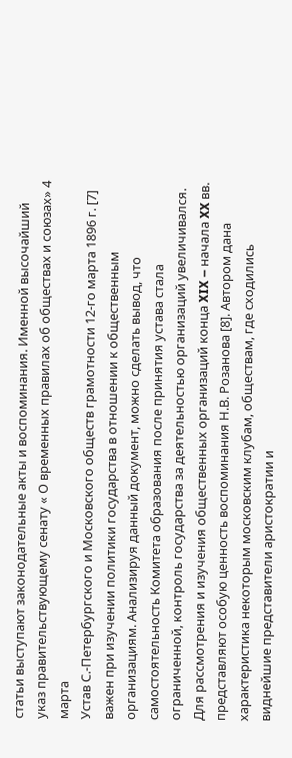статьи выступают законодательные акты и воспоминания. Именной высочайший указ правительствующему сенату « О временных правилах об обществах и союзах» 4 марта
Устав С.-Петербургского и Московского обществ грамотности 12-го марта 1896 г. [7] важен при изучении политики государства в отношении к общественным организациям. Анализируя данный документ, можно сделать вывод, что самостоятельность Комитета образования после принятия устава стала ограниченной, контроль государства за деятельностью организаций увеличивался.
Для рассмотрения и изучения общественных организаций конца XIX – начала XX вв. представляют особую ценность воспоминания Н.В. Розанова [8]. Автором дана характеристика некоторым московским клубам, обществам, где сходились виднейшие представители аристократии и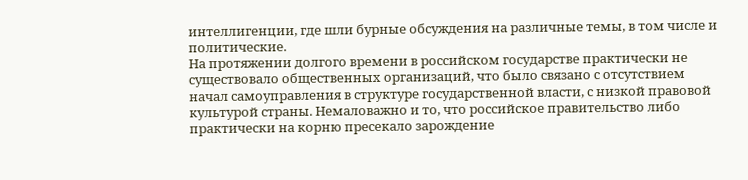интеллигенции, где шли бурные обсуждения на различные темы, в том числе и политические.
На протяжении долгого времени в российском государстве практически не существовало общественных организаций, что было связано с отсутствием начал самоуправления в структуре государственной власти, с низкой правовой культурой страны. Немаловажно и то, что российское правительство либо практически на корню пресекало зарождение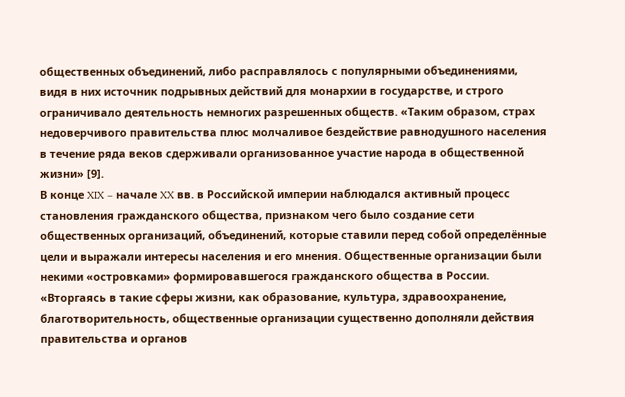общественных объединений, либо расправлялось с популярными объединениями, видя в них источник подрывных действий для монархии в государстве, и строго ограничивало деятельность немногих разрешенных обществ. «Таким образом, страх недоверчивого правительства плюс молчаливое бездействие равнодушного населения в течение ряда веков сдерживали организованное участие народа в общественной жизни» [9].
В конце XIX – начале XX вв. в Российской империи наблюдался активный процесс становления гражданского общества, признаком чего было создание сети общественных организаций, объединений, которые ставили перед собой определённые цели и выражали интересы населения и его мнения. Общественные организации были некими «островками» формировавшегося гражданского общества в России. «Вторгаясь в такие сферы жизни, как образование, культура, здравоохранение, благотворительность, общественные организации существенно дополняли действия правительства и органов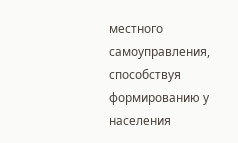местного самоуправления, способствуя формированию у населения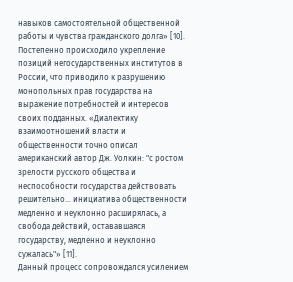навыков самостоятельной общественной работы и чувства гражданского долга» [10].
Постепенно происходило укрепление позиций негосударственных институтов в России, что приводило к разрушению монопольных прав государства на выражение потребностей и интересов своих подданных. «Диалектику взаимоотношений власти и общественности точно описал американский автор Дж. Уолкин: "с ростом зрелости русского общества и неспособности государства действовать решительно… инициатива общественности медленно и неуклонно расширялась, а свобода действий, остававшаяся государству, медленно и неуклонно сужалась"» [11].
Данный процесс сопровождался усилением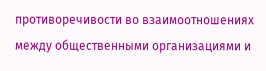противоречивости во взаимоотношениях между общественными организациями и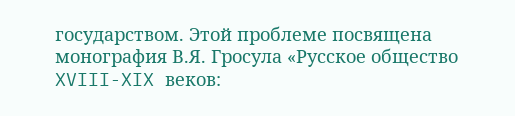государством. Этой проблеме посвящена монография В.Я. Гросула «Русское общество XVIII-XIX веков: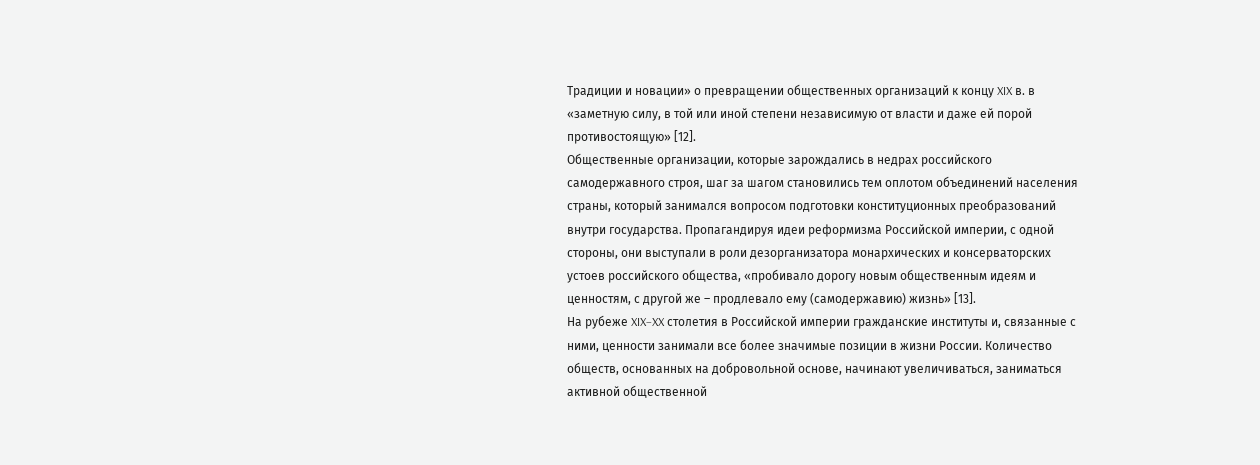Традиции и новации» о превращении общественных организаций к концу XIX в. в «заметную силу, в той или иной степени независимую от власти и даже ей порой противостоящую» [12].
Общественные организации, которые зарождались в недрах российского самодержавного строя, шаг за шагом становились тем оплотом объединений населения страны, который занимался вопросом подготовки конституционных преобразований внутри государства. Пропагандируя идеи реформизма Российской империи, с одной стороны, они выступали в роли дезорганизатора монархических и консерваторских устоев российского общества, «пробивало дорогу новым общественным идеям и ценностям, с другой же – продлевало ему (самодержавию) жизнь» [13].
На рубеже XIX–XX столетия в Российской империи гражданские институты и, связанные с ними, ценности занимали все более значимые позиции в жизни России. Количество обществ, основанных на добровольной основе, начинают увеличиваться, заниматься активной общественной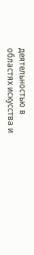деятельностью в областях искусства и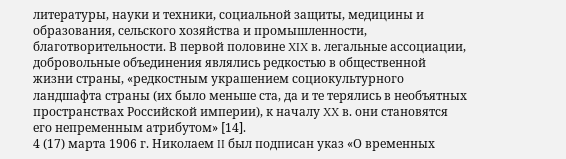литературы, науки и техники, социальной защиты, медицины и образования, сельского хозяйства и промышленности, благотворительности. В первой половине XIX в. легальные ассоциации, добровольные объединения являлись редкостью в общественной жизни страны, «редкостным украшением социокультурного ландшафта страны (их было меньше ста, да и те терялись в необъятных пространствах Российской империи), к началу XX в. они становятся его непременным атрибутом» [14].
4 (17) марта 1906 г. Николаем II был подписан указ «О временных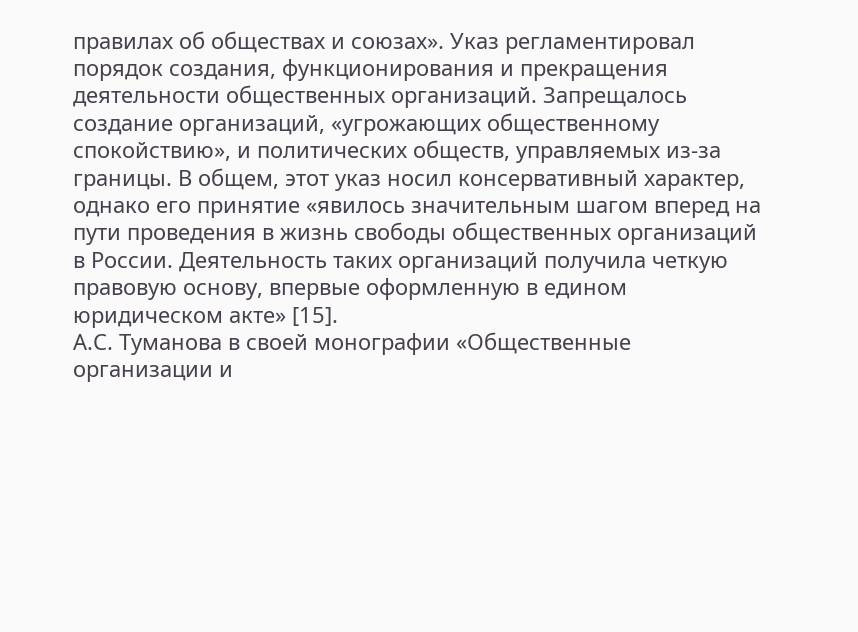правилах об обществах и союзах». Указ регламентировал порядок создания, функционирования и прекращения деятельности общественных организаций. Запрещалось создание организаций, «угрожающих общественному спокойствию», и политических обществ, управляемых из-за границы. В общем, этот указ носил консервативный характер, однако его принятие «явилось значительным шагом вперед на пути проведения в жизнь свободы общественных организаций в России. Деятельность таких организаций получила четкую правовую основу, впервые оформленную в едином юридическом акте» [15].
А.С. Туманова в своей монографии «Общественные организации и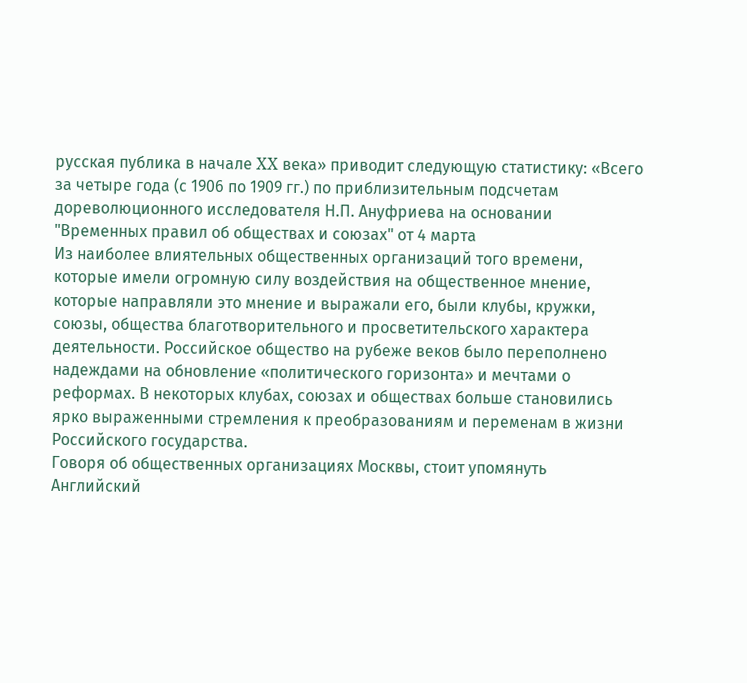русская публика в начале XX века» приводит следующую статистику: «Всего за четыре года (с 1906 по 1909 гг.) по приблизительным подсчетам дореволюционного исследователя Н.П. Ануфриева на основании "Временных правил об обществах и союзах" от 4 марта
Из наиболее влиятельных общественных организаций того времени, которые имели огромную силу воздействия на общественное мнение, которые направляли это мнение и выражали его, были клубы, кружки, союзы, общества благотворительного и просветительского характера деятельности. Российское общество на рубеже веков было переполнено надеждами на обновление «политического горизонта» и мечтами о реформах. В некоторых клубах, союзах и обществах больше становились ярко выраженными стремления к преобразованиям и переменам в жизни Российского государства.
Говоря об общественных организациях Москвы, стоит упомянуть Английский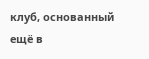клуб, основанный ещё в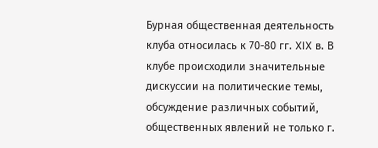Бурная общественная деятельность клуба относилась к 70-80 гг. XIX в. В клубе происходили значительные дискуссии на политические темы, обсуждение различных событий, общественных явлений не только г.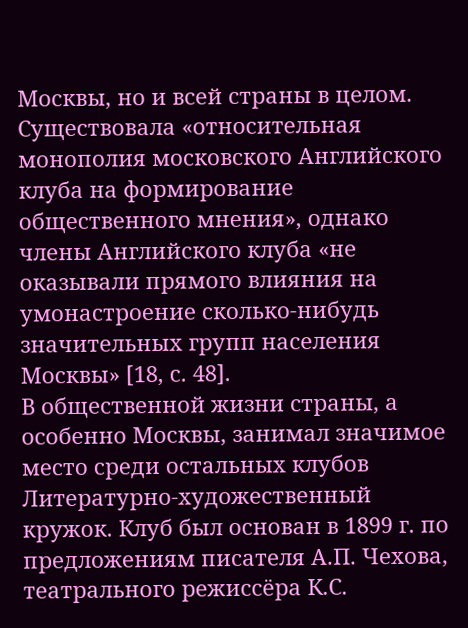Москвы, но и всей страны в целом. Существовала «относительная монополия московского Английского клуба на формирование общественного мнения», однако члены Английского клуба «не оказывали прямого влияния на умонастроение сколько-нибудь значительных групп населения Москвы» [18, с. 48].
В общественной жизни страны, а особенно Москвы, занимал значимое место среди остальных клубов Литературно-художественный кружок. Клуб был основан в 1899 г. по предложениям писателя А.П. Чехова, театрального режиссёра К.С.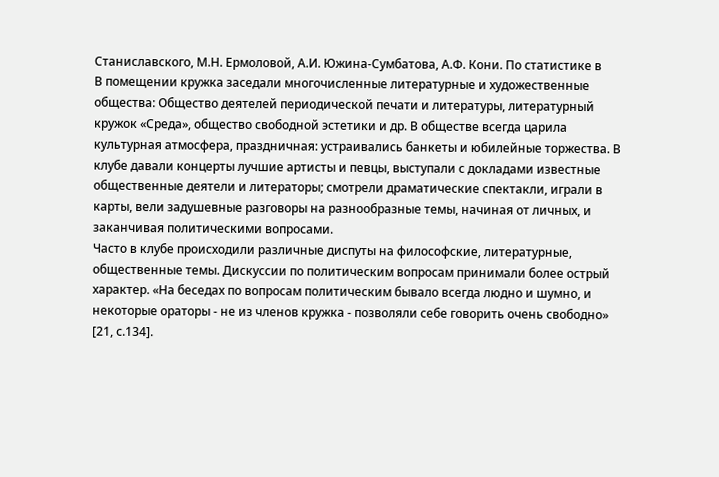Станиславского, М.Н. Ермоловой, А.И. Южина-Сумбатова, А.Ф. Кони. По статистике в
В помещении кружка заседали многочисленные литературные и художественные общества: Общество деятелей периодической печати и литературы, литературный кружок «Среда», общество свободной эстетики и др. В обществе всегда царила культурная атмосфера, праздничная: устраивались банкеты и юбилейные торжества. В клубе давали концерты лучшие артисты и певцы, выступали с докладами известные общественные деятели и литераторы; смотрели драматические спектакли, играли в карты, вели задушевные разговоры на разнообразные темы, начиная от личных, и заканчивая политическими вопросами.
Часто в клубе происходили различные диспуты на философские, литературные, общественные темы. Дискуссии по политическим вопросам принимали более острый характер. «На беседах по вопросам политическим бывало всегда людно и шумно, и некоторые ораторы - не из членов кружка - позволяли себе говорить очень свободно» [21, с.134].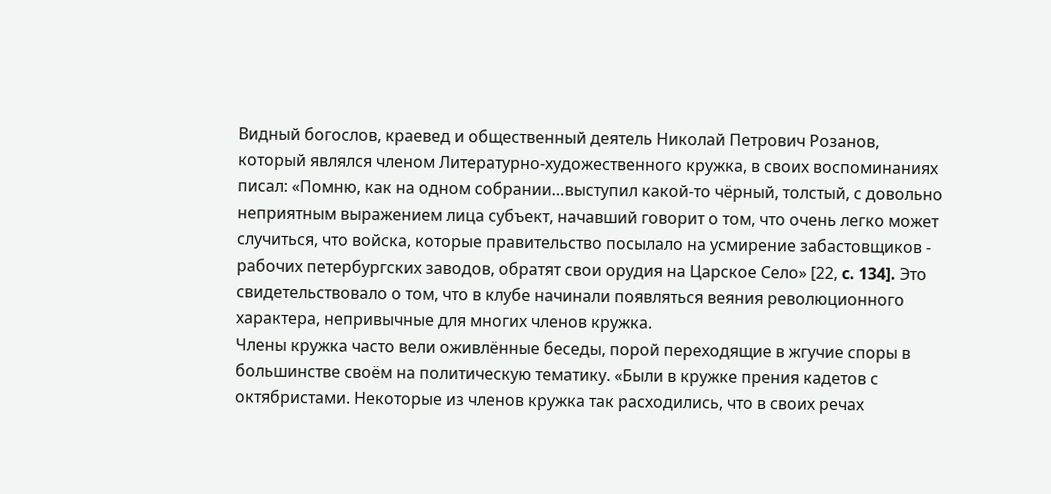Видный богослов, краевед и общественный деятель Николай Петрович Розанов, который являлся членом Литературно-художественного кружка, в своих воспоминаниях писал: «Помню, как на одном собрании…выступил какой-то чёрный, толстый, с довольно неприятным выражением лица субъект, начавший говорит о том, что очень легко может случиться, что войска, которые правительство посылало на усмирение забастовщиков - рабочих петербургских заводов, обратят свои орудия на Царское Село» [22, c. 134]. Это свидетельствовало о том, что в клубе начинали появляться веяния революционного характера, непривычные для многих членов кружка.
Члены кружка часто вели оживлённые беседы, порой переходящие в жгучие споры в большинстве своём на политическую тематику. «Были в кружке прения кадетов с октябристами. Некоторые из членов кружка так расходились, что в своих речах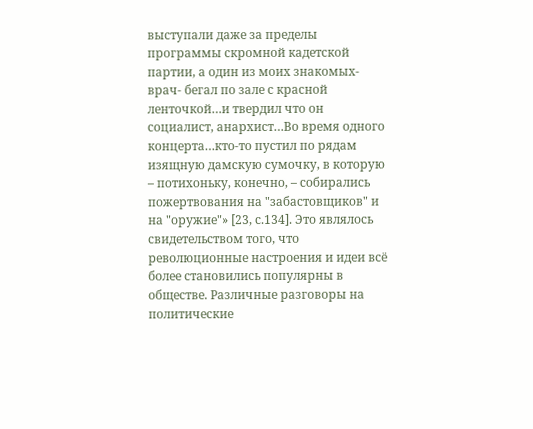выступали даже за пределы программы скромной кадетской партии, а один из моих знакомых- врач- бегал по зале с красной ленточкой…и твердил что он социалист, анархист…Во время одного концерта…кто-то пустил по рядам изящную дамскую сумочку, в которую – потихоньку, конечно, – собирались пожертвования на "забастовщиков" и на "оружие"» [23, с.134]. Это являлось свидетельством того, что революционные настроения и идеи всё более становились популярны в обществе. Различные разговоры на политические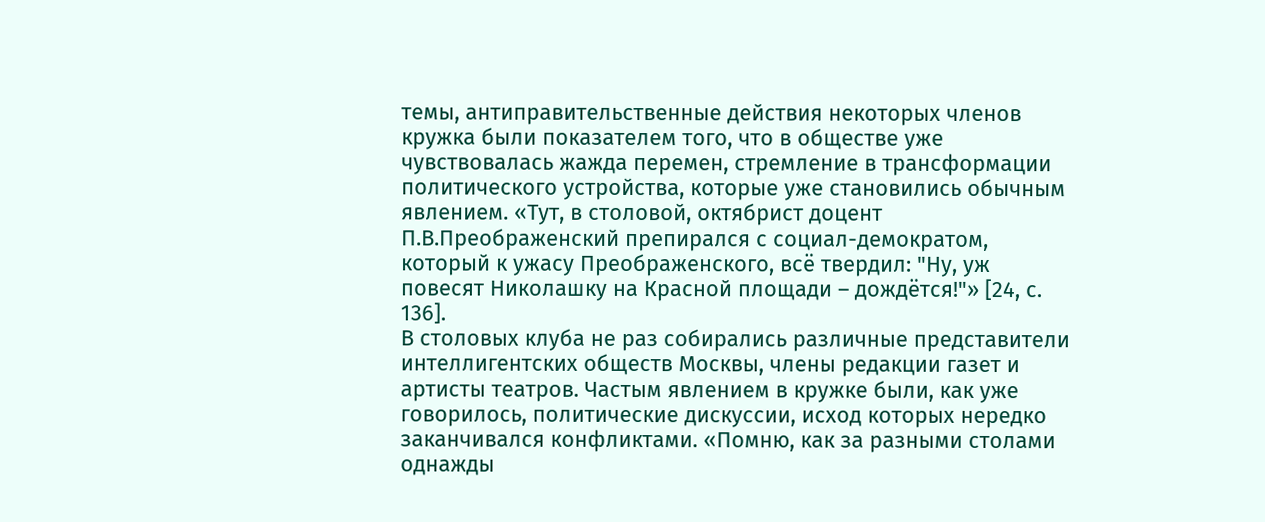темы, антиправительственные действия некоторых членов кружка были показателем того, что в обществе уже чувствовалась жажда перемен, стремление в трансформации политического устройства, которые уже становились обычным явлением. «Тут, в столовой, октябрист доцент П.В.Преображенский препирался с социал-демократом, который к ужасу Преображенского, всё твердил: "Ну, уж повесят Николашку на Красной площади – дождётся!"» [24, с. 136].
В столовых клуба не раз собирались различные представители интеллигентских обществ Москвы, члены редакции газет и артисты театров. Частым явлением в кружке были, как уже говорилось, политические дискуссии, исход которых нередко заканчивался конфликтами. «Помню, как за разными столами однажды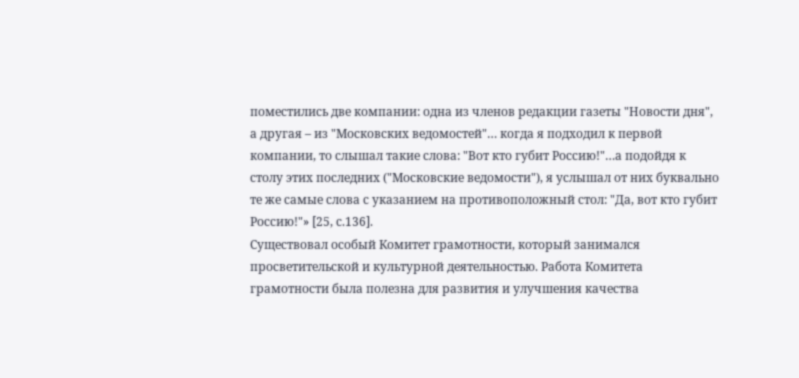поместились две компании: одна из членов редакции газеты "Новости дня", а другая – из "Московских ведомостей"… когда я подходил к первой компании, то слышал такие слова: "Вот кто губит Россию!"…а подойдя к столу этих последних ("Московские ведомости"), я услышал от них буквально те же самые слова с указанием на противоположный стол: "Да, вот кто губит Россию!"» [25, с.136].
Существовал особый Комитет грамотности, который занимался просветительской и культурной деятельностью. Работа Комитета грамотности была полезна для развития и улучшения качества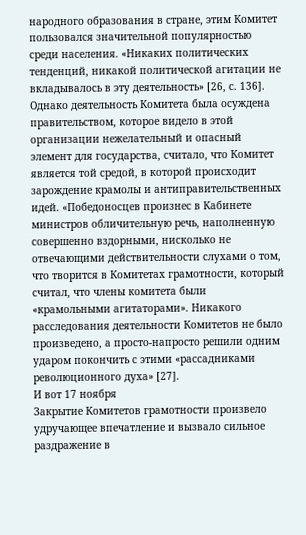народного образования в стране, этим Комитет пользовался значительной популярностью среди населения. «Никаких политических тенденций, никакой политической агитации не вкладывалось в эту деятельность» [26, с. 136]. Однако деятельность Комитета была осуждена правительством, которое видело в этой организации нежелательный и опасный элемент для государства, считало, что Комитет является той средой, в которой происходит зарождение крамолы и антиправительственных идей. «Победоносцев произнес в Кабинете министров обличительную речь, наполненную совершенно вздорными, нисколько не отвечающими действительности слухами о том, что творится в Комитетах грамотности, который считал, что члены комитета были «крамольными агитаторами». Никакого расследования деятельности Комитетов не было произведено, а просто-напросто решили одним ударом покончить с этими «рассадниками революционного духа» [27].
И вот 17 ноября
Закрытие Комитетов грамотности произвело удручающее впечатление и вызвало сильное раздражение в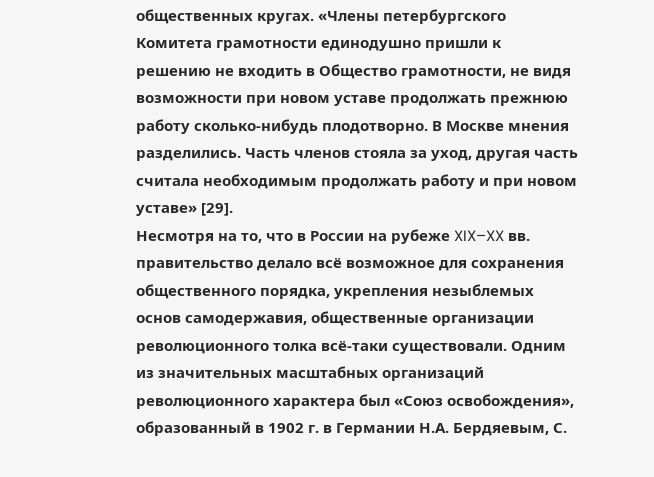общественных кругах. «Члены петербургского Комитета грамотности единодушно пришли к решению не входить в Общество грамотности, не видя возможности при новом уставе продолжать прежнюю работу сколько-нибудь плодотворно. В Москве мнения разделились. Часть членов стояла за уход, другая часть считала необходимым продолжать работу и при новом уставе» [29].
Несмотря на то, что в России на рубеже XIX–XX вв. правительство делало всё возможное для сохранения общественного порядка, укрепления незыблемых основ самодержавия, общественные организации революционного толка всё-таки существовали. Одним из значительных масштабных организаций революционного характера был «Союз освобождения», образованный в 1902 г. в Германии Н.А. Бердяевым, С.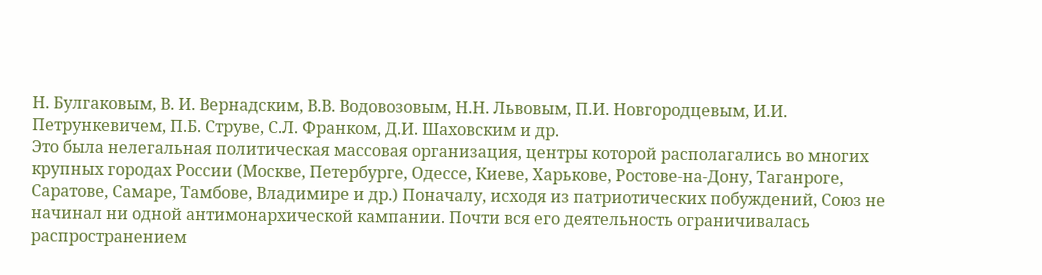Н. Булгаковым, В. И. Вернадским, В.В. Водовозовым, Н.Н. Львовым, П.И. Новгородцевым, И.И. Петрункевичем, П.Б. Струве, С.Л. Франком, Д.И. Шаховским и др.
Это была нелегальная политическая массовая организация, центры которой располагались во многих крупных городах России (Москве, Петербурге, Одессе, Киеве, Харькове, Ростове-на-Дону, Таганроге, Саратове, Самаре, Тамбове, Владимире и др.) Поначалу, исходя из патриотических побуждений, Союз не начинал ни одной антимонархической кампании. Почти вся его деятельность ограничивалась распространением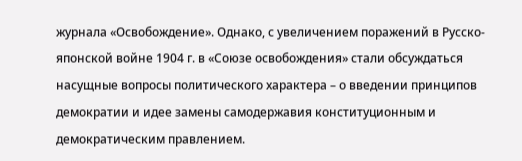журнала «Освобождение». Однако, с увеличением поражений в Русско-японской войне 1904 г. в «Союзе освобождения» стали обсуждаться насущные вопросы политического характера – о введении принципов демократии и идее замены самодержавия конституционным и демократическим правлением.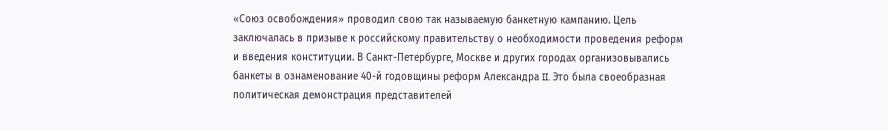«Союз освобождения» проводил свою так называемую банкетную кампанию. Цель заключалась в призыве к российскому правительству о необходимости проведения реформ и введения конституции. В Санкт-Петербурге, Москве и других городах организовывались банкеты в ознаменование 40-й годовщины реформ Александра II. Это была своеобразная политическая демонстрация представителей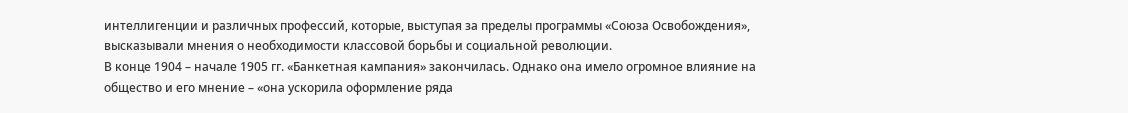интеллигенции и различных профессий, которые, выступая за пределы программы «Союза Освобождения», высказывали мнения о необходимости классовой борьбы и социальной революции.
В конце 1904 – начале 1905 гг. «Банкетная кампания» закончилась. Однако она имело огромное влияние на общество и его мнение – «она ускорила оформление ряда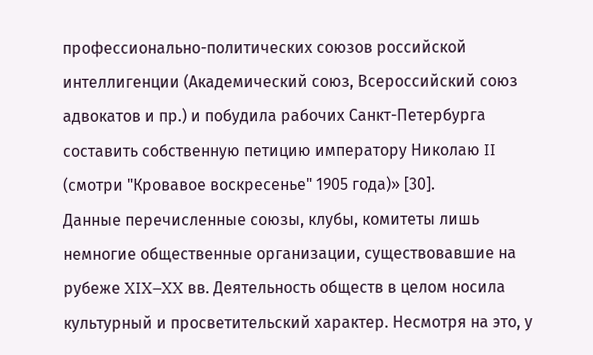профессионально-политических союзов российской интеллигенции (Академический союз, Всероссийский союз адвокатов и пр.) и побудила рабочих Санкт-Петербурга составить собственную петицию императору Николаю II (смотри "Кровавое воскресенье" 1905 года)» [30].
Данные перечисленные союзы, клубы, комитеты лишь немногие общественные организации, существовавшие на рубеже XIX–XX вв. Деятельность обществ в целом носила культурный и просветительский характер. Несмотря на это, у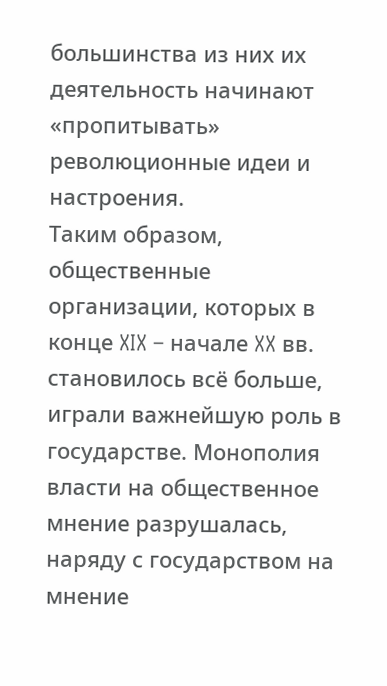большинства из них их деятельность начинают «пропитывать» революционные идеи и настроения.
Таким образом, общественные организации, которых в конце XIX – начале XX вв. становилось всё больше, играли важнейшую роль в государстве. Монополия власти на общественное мнение разрушалась, наряду с государством на мнение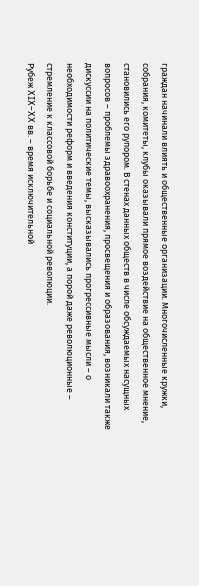граждан начинали влиять и общественные организации. Многочисленные кружки, собрания, комитеты, клубы оказывали прямое воздействие на общественное мнение, становились его рупором. В стенах данных обществ в числе обсуждаемых насущных вопросов – проблемы здравоохранения, просвещения и образования, возникали также дискуссии на политические темы, высказывались прогрессивные мысли – о необходимости реформ и введения конституции, а порой даже революционные – стремление к классовой борьбе и социальной революции.
Рубеж XIX–XX вв. – время исключительной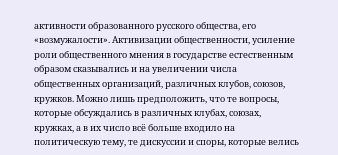активности образованного русского общества, его «возмужалости». Активизации общественности, усиление роли общественного мнения в государстве естественным образом сказывались и на увеличении числа общественных организаций, различных клубов, союзов, кружков. Можно лишь предположить, что те вопросы, которые обсуждались в различных клубах, союзах, кружках, а в их число всё больше входило на политическую тему, те дискуссии и споры, которые велись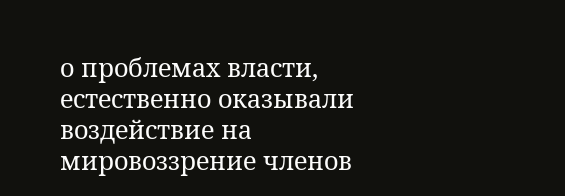о проблемах власти, естественно оказывали воздействие на мировоззрение членов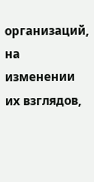организаций, на изменении их взглядов,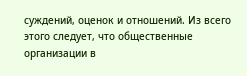суждений, оценок и отношений. Из всего этого следует, что общественные организации в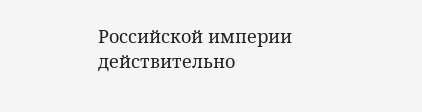Российской империи действительно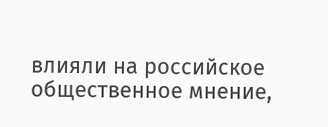влияли на российское общественное мнение,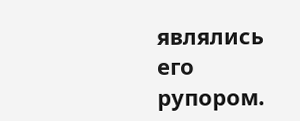являлись его рупором.